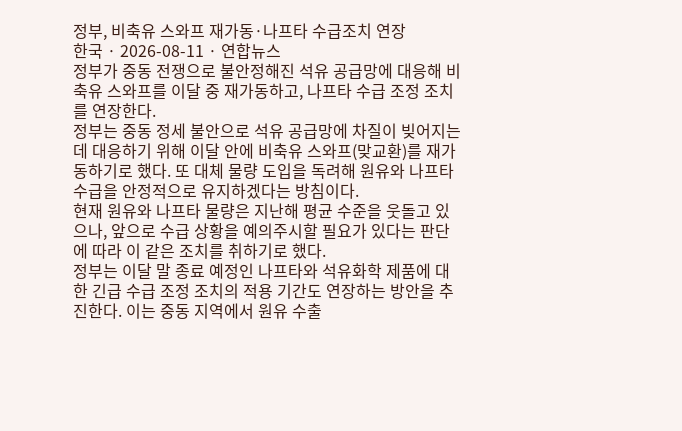정부, 비축유 스와프 재가동·나프타 수급조치 연장
한국 · 2026-08-11 · 연합뉴스
정부가 중동 전쟁으로 불안정해진 석유 공급망에 대응해 비축유 스와프를 이달 중 재가동하고, 나프타 수급 조정 조치를 연장한다.
정부는 중동 정세 불안으로 석유 공급망에 차질이 빚어지는 데 대응하기 위해 이달 안에 비축유 스와프(맞교환)를 재가동하기로 했다. 또 대체 물량 도입을 독려해 원유와 나프타 수급을 안정적으로 유지하겠다는 방침이다.
현재 원유와 나프타 물량은 지난해 평균 수준을 웃돌고 있으나, 앞으로 수급 상황을 예의주시할 필요가 있다는 판단에 따라 이 같은 조치를 취하기로 했다.
정부는 이달 말 종료 예정인 나프타와 석유화학 제품에 대한 긴급 수급 조정 조치의 적용 기간도 연장하는 방안을 추진한다. 이는 중동 지역에서 원유 수출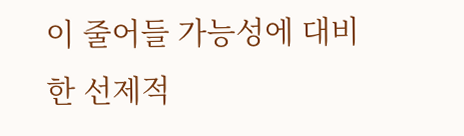이 줄어들 가능성에 대비한 선제적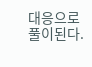대응으로 풀이된다.